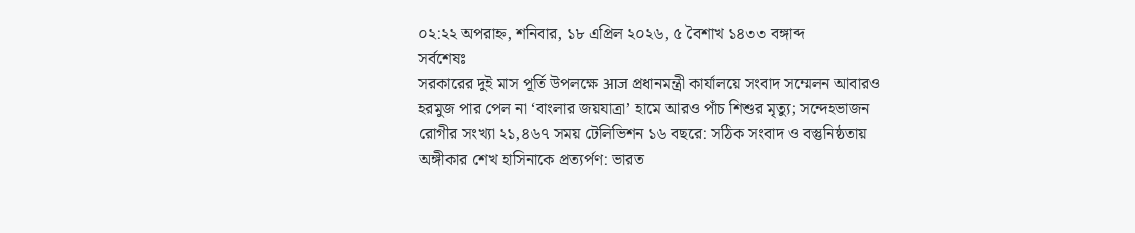০২:২২ অপরাহ্ন, শনিবার, ১৮ এপ্রিল ২০২৬, ৫ বৈশাখ ১৪৩৩ বঙ্গাব্দ
সর্বশেষঃ
সরকারের দুই মাস পূর্তি উপলক্ষে आज প্রধানমন্ত্রী কার্যালয়ে সংবাদ সম্মেলন আবারও হরমুজ পার পেল না ‘বাংলার জয়যাত্রা’ হামে আরও পাঁচ শিশুর মৃত্যু; সন্দেহভাজন রোগীর সংখ্যা ২১,৪৬৭ সময় টেলিভিশন ১৬ বছরে: সঠিক সংবাদ ও বস্তুনিষ্ঠতায় অঙ্গীকার শেখ হাসিনাকে প্রত্যর্পণ: ভারত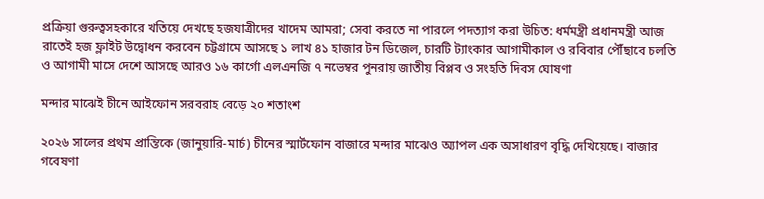প্রক্রিয়া গুরুত্বসহকারে খতিয়ে দেখছে হজযাত্রীদের খাদেম আমরা; সেবা করতে না পারলে পদত্যাগ করা উচিত: ধর্মমন্ত্রী প্রধানমন্ত্রী আজ রাতেই হজ ফ্লাইট উদ্বোধন করবেন চট্টগ্রামে আসছে ১ লাখ ৪১ হাজার টন ডিজেল, চারটি ট্যাংকার আগামীকাল ও রবিবার পৌঁছাবে চলতি ও আগামী মাসে দেশে আসছে আরও ১৬ কার্গো এলএনজি ৭ নভেম্বর পুনরায় জাতীয় বিপ্লব ও সংহতি দিবস ঘোষণা

মন্দার মাঝেই চীনে আইফোন সরবরাহ বেড়ে ২০ শতাংশ

২০২৬ সালের প্রথম প্রান্তিকে (জানুয়ারি-মার্চ) চীনের স্মার্টফোন বাজারে মন্দার মাঝেও অ্যাপল এক অসাধারণ বৃদ্ধি দেখিয়েছে। বাজার গবেষণা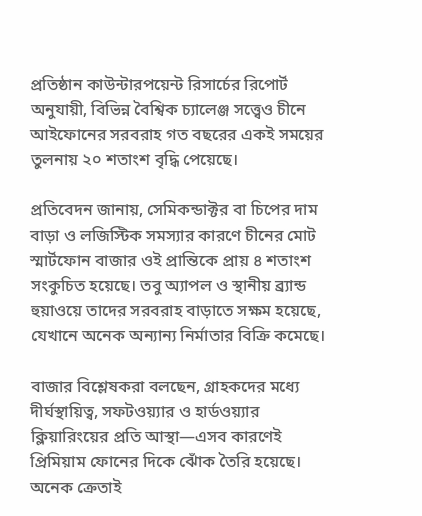প্রতিষ্ঠান কাউন্টারপয়েন্ট রিসার্চের রিপোর্ট অনুযায়ী, বিভিন্ন বৈশ্বিক চ্যালেঞ্জ সত্ত্বেও চীনে আইফোনের সরবরাহ গত বছরের একই সময়ের তুলনায় ২০ শতাংশ বৃদ্ধি পেয়েছে।

প্রতিবেদন জানায়, সেমিকন্ডাক্টর বা চিপের দাম বাড়া ও লজিস্টিক সমস্যার কারণে চীনের মোট স্মার্টফোন বাজার ওই প্রান্তিকে প্রায় ৪ শতাংশ সংকুচিত হয়েছে। তবু অ্যাপল ও স্থানীয় ব্র্যান্ড হুয়াওয়ে তাদের সরবরাহ বাড়াতে সক্ষম হয়েছে, যেখানে অনেক অন্যান্য নির্মাতার বিক্রি কমেছে।

বাজার বিশ্লেষকরা বলছেন, গ্রাহকদের মধ্যে দীর্ঘস্থায়িত্ব, সফটওয়্যার ও হার্ডওয়্যার ক্লিয়ারিংয়ের প্রতি আস্থা—এসব কারণেই প্রিমিয়াম ফোনের দিকে ঝোঁক তৈরি হয়েছে। অনেক ক্রেতাই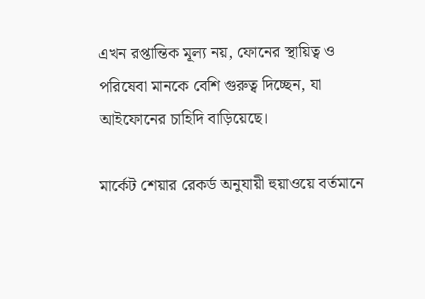এখন রপ্তান্তিক মূল্য নয়, ফোনের স্থায়িত্ব ও পরিষেবা মানকে বেশি গুরুত্ব দিচ্ছেন, যা আইফোনের চাহিদি বাড়িয়েছে।

মার্কেট শেয়ার রেকর্ড অনুযায়ী হুয়াওয়ে বর্তমানে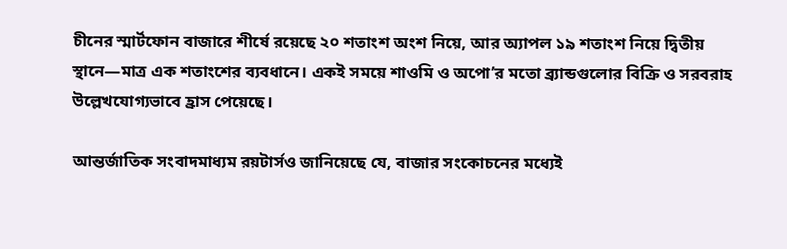চীনের স্মার্টফোন বাজারে শীর্ষে রয়েছে ২০ শতাংশ অংশ নিয়ে, আর অ্যাপল ১৯ শতাংশ নিয়ে দ্বিতীয় স্থানে—মাত্র এক শতাংশের ব্যবধানে। একই সময়ে শাওমি ও অপো’র মতো ব্র্যান্ডগুলোর বিক্রি ও সরবরাহ উল্লেখযোগ্যভাবে হ্রাস পেয়েছে।

আন্তর্জাতিক সংবাদমাধ্যম রয়টার্সও জানিয়েছে যে, বাজার সংকোচনের মধ্যেই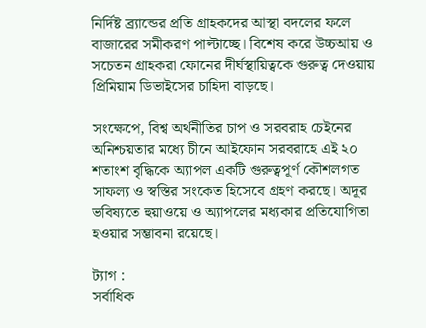নির্দিষ্ট ব্র্যান্ডের প্রতি গ্রাহকদের আস্থা বদলের ফলে বাজারের সমীকরণ পাল্টাচ্ছে। বিশেষ করে উচ্চআয় ও সচেতন গ্রাহকরা ফোনের দীর্ঘস্থায়িত্বকে গুরুত্ব দেওয়ায় প্রিমিয়াম ডিভাইসের চাহিদা বাড়ছে।

সংক্ষেপে, বিশ্ব অর্থনীতির চাপ ও সরবরাহ চেইনের অনিশ্চয়তার মধ্যে চীনে আইফোন সরবরাহে এই ২০ শতাংশ বৃদ্ধিকে অ্যাপল একটি গুরুত্বপূর্ণ কৌশলগত সাফল্য ও স্বস্তির সংকেত হিসেবে গ্রহণ করছে। অদূর ভবিষ্যতে হুয়াওয়ে ও অ্যাপলের মধ্যকার প্রতিযোগিতা হওয়ার সম্ভাবনা রয়েছে।

ট্যাগ :
সর্বাধিক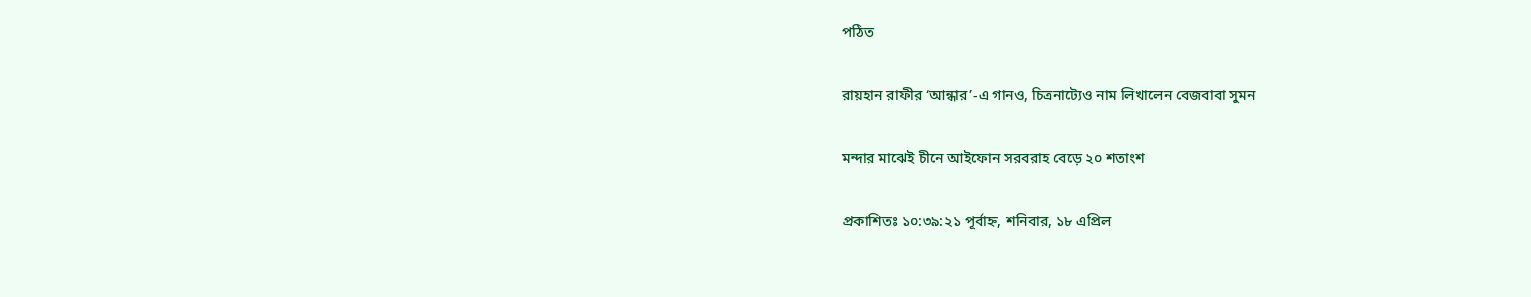পঠিত

রায়হান রাফীর ‘আন্ধার’-এ গানও, চিত্রনাট্যেও নাম লিখালেন বেজবাবা সুমন

মন্দার মাঝেই চীনে আইফোন সরবরাহ বেড়ে ২০ শতাংশ

প্রকাশিতঃ ১০:৩৯:২১ পূর্বাহ্ন, শনিবার, ১৮ এপ্রিল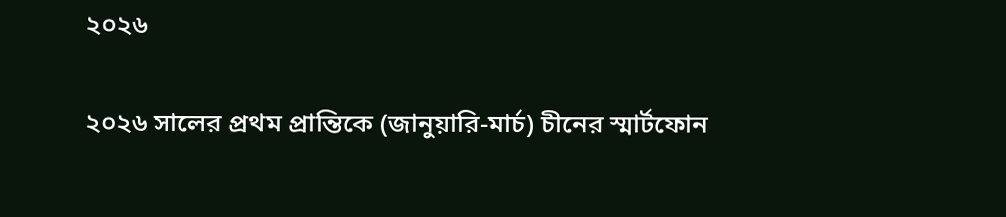২০২৬

২০২৬ সালের প্রথম প্রান্তিকে (জানুয়ারি-মার্চ) চীনের স্মার্টফোন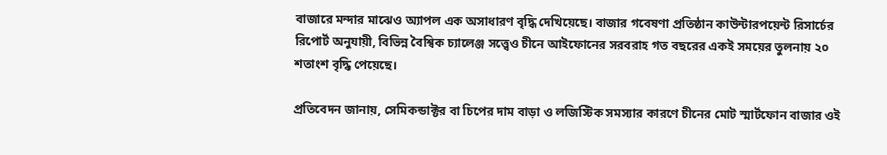বাজারে মন্দার মাঝেও অ্যাপল এক অসাধারণ বৃদ্ধি দেখিয়েছে। বাজার গবেষণা প্রতিষ্ঠান কাউন্টারপয়েন্ট রিসার্চের রিপোর্ট অনুযায়ী, বিভিন্ন বৈশ্বিক চ্যালেঞ্জ সত্ত্বেও চীনে আইফোনের সরবরাহ গত বছরের একই সময়ের তুলনায় ২০ শতাংশ বৃদ্ধি পেয়েছে।

প্রতিবেদন জানায়, সেমিকন্ডাক্টর বা চিপের দাম বাড়া ও লজিস্টিক সমস্যার কারণে চীনের মোট স্মার্টফোন বাজার ওই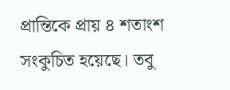প্রান্তিকে প্রায় ৪ শতাংশ সংকুচিত হয়েছে। তবু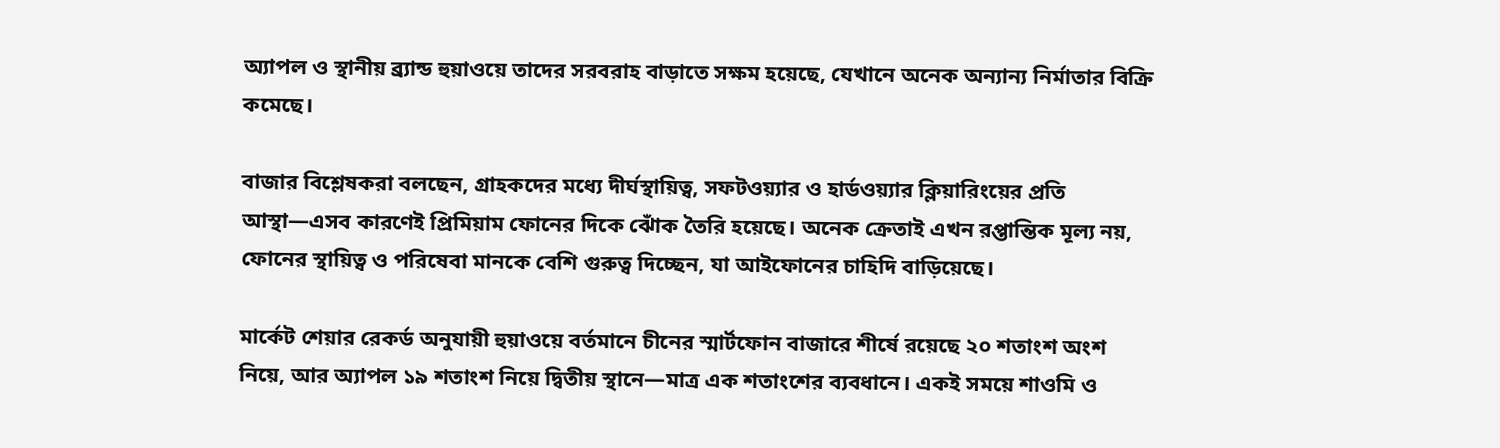অ্যাপল ও স্থানীয় ব্র্যান্ড হুয়াওয়ে তাদের সরবরাহ বাড়াতে সক্ষম হয়েছে, যেখানে অনেক অন্যান্য নির্মাতার বিক্রি কমেছে।

বাজার বিশ্লেষকরা বলছেন, গ্রাহকদের মধ্যে দীর্ঘস্থায়িত্ব, সফটওয়্যার ও হার্ডওয়্যার ক্লিয়ারিংয়ের প্রতি আস্থা—এসব কারণেই প্রিমিয়াম ফোনের দিকে ঝোঁক তৈরি হয়েছে। অনেক ক্রেতাই এখন রপ্তান্তিক মূল্য নয়, ফোনের স্থায়িত্ব ও পরিষেবা মানকে বেশি গুরুত্ব দিচ্ছেন, যা আইফোনের চাহিদি বাড়িয়েছে।

মার্কেট শেয়ার রেকর্ড অনুযায়ী হুয়াওয়ে বর্তমানে চীনের স্মার্টফোন বাজারে শীর্ষে রয়েছে ২০ শতাংশ অংশ নিয়ে, আর অ্যাপল ১৯ শতাংশ নিয়ে দ্বিতীয় স্থানে—মাত্র এক শতাংশের ব্যবধানে। একই সময়ে শাওমি ও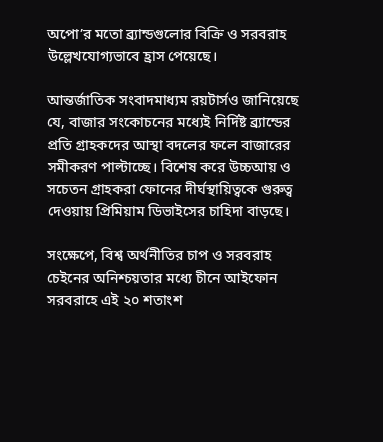অপো’র মতো ব্র্যান্ডগুলোর বিক্রি ও সরবরাহ উল্লেখযোগ্যভাবে হ্রাস পেয়েছে।

আন্তর্জাতিক সংবাদমাধ্যম রয়টার্সও জানিয়েছে যে, বাজার সংকোচনের মধ্যেই নির্দিষ্ট ব্র্যান্ডের প্রতি গ্রাহকদের আস্থা বদলের ফলে বাজারের সমীকরণ পাল্টাচ্ছে। বিশেষ করে উচ্চআয় ও সচেতন গ্রাহকরা ফোনের দীর্ঘস্থায়িত্বকে গুরুত্ব দেওয়ায় প্রিমিয়াম ডিভাইসের চাহিদা বাড়ছে।

সংক্ষেপে, বিশ্ব অর্থনীতির চাপ ও সরবরাহ চেইনের অনিশ্চয়তার মধ্যে চীনে আইফোন সরবরাহে এই ২০ শতাংশ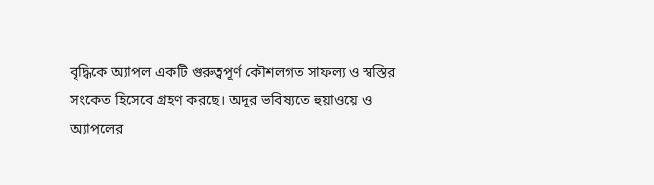বৃদ্ধিকে অ্যাপল একটি গুরুত্বপূর্ণ কৌশলগত সাফল্য ও স্বস্তির সংকেত হিসেবে গ্রহণ করছে। অদূর ভবিষ্যতে হুয়াওয়ে ও অ্যাপলের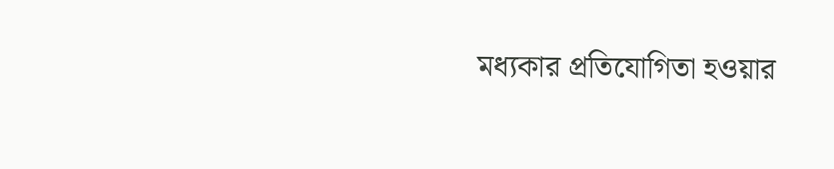মধ্যকার প্রতিযোগিতা হওয়ার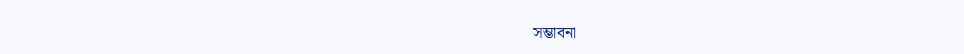সম্ভাবনা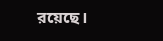রয়েছে।